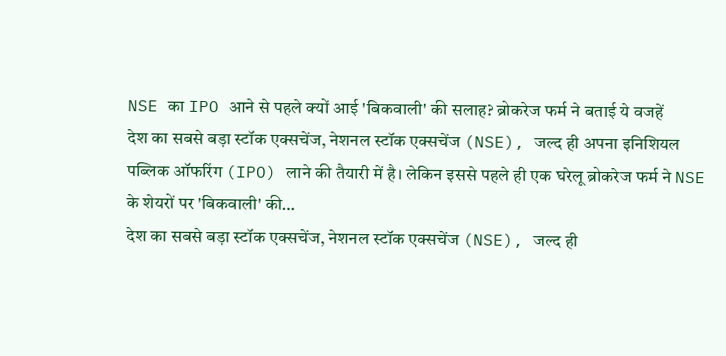NSE का IPO आने से पहले क्यों आई 'बिकवाली' की सलाह? ब्रोकरेज फर्म ने बताई ये वजहें
देश का सबसे बड़ा स्टॉक एक्सचेंज, नेशनल स्टॉक एक्सचेंज (NSE), जल्द ही अपना इनिशियल पब्लिक ऑफरिंग (IPO) लाने की तैयारी में है। लेकिन इससे पहले ही एक घरेलू ब्रोकरेज फर्म ने NSE के शेयरों पर 'बिकवाली' की…
देश का सबसे बड़ा स्टॉक एक्सचेंज, नेशनल स्टॉक एक्सचेंज (NSE), जल्द ही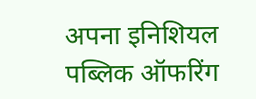अपना इनिशियल पब्लिक ऑफरिंग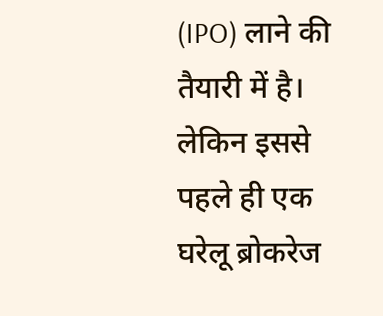(IPO) लाने की तैयारी में है। लेकिन इससे पहले ही एक घरेलू ब्रोकरेज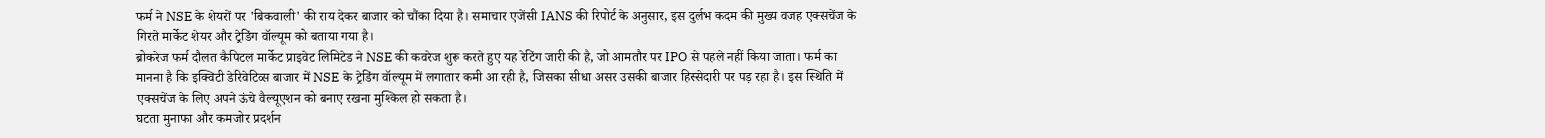फर्म ने NSE के शेयरों पर 'बिकवाली' की राय देकर बाजार को चौंका दिया है। समाचार एजेंसी IANS की रिपोर्ट के अनुसार, इस दुर्लभ कदम की मुख्य वजह एक्सचेंज के गिरते मार्केट शेयर और ट्रेडिंग वॉल्यूम को बताया गया है।
ब्रोकरेज फर्म दौलत कैपिटल मार्केट प्राइवेट लिमिटेड ने NSE की कवरेज शुरू करते हुए यह रेटिंग जारी की है, जो आमतौर पर IPO से पहले नहीं किया जाता। फर्म का मानना है कि इक्विटी डेरिवेटिव्स बाजार में NSE के ट्रेडिंग वॉल्यूम में लगातार कमी आ रही है, जिसका सीधा असर उसकी बाजार हिस्सेदारी पर पड़ रहा है। इस स्थिति में एक्सचेंज के लिए अपने ऊंचे वैल्यूएशन को बनाए रखना मुश्किल हो सकता है।
घटता मुनाफा और कमजोर प्रदर्शन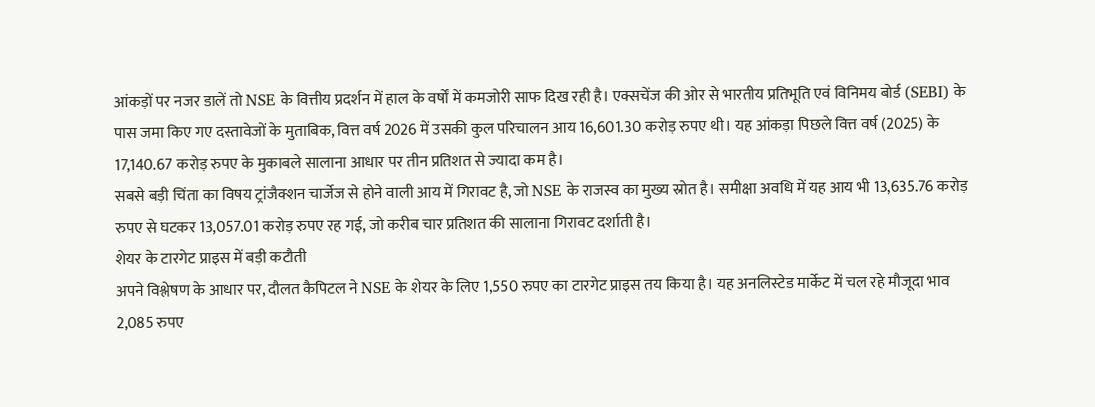आंकड़ों पर नजर डालें तो NSE के वित्तीय प्रदर्शन में हाल के वर्षों में कमजोरी साफ दिख रही है। एक्सचेंज की ओर से भारतीय प्रतिभूति एवं विनिमय बोर्ड (SEBI) के पास जमा किए गए दस्तावेजों के मुताबिक, वित्त वर्ष 2026 में उसकी कुल परिचालन आय 16,601.30 करोड़ रुपए थी। यह आंकड़ा पिछले वित्त वर्ष (2025) के 17,140.67 करोड़ रुपए के मुकाबले सालाना आधार पर तीन प्रतिशत से ज्यादा कम है।
सबसे बड़ी चिंता का विषय ट्रांजैक्शन चार्जेज से होने वाली आय में गिरावट है, जो NSE के राजस्व का मुख्य स्रोत है। समीक्षा अवधि में यह आय भी 13,635.76 करोड़ रुपए से घटकर 13,057.01 करोड़ रुपए रह गई, जो करीब चार प्रतिशत की सालाना गिरावट दर्शाती है।
शेयर के टारगेट प्राइस में बड़ी कटौती
अपने विश्लेषण के आधार पर, दौलत कैपिटल ने NSE के शेयर के लिए 1,550 रुपए का टारगेट प्राइस तय किया है। यह अनलिस्टेड मार्केट में चल रहे मौजूदा भाव 2,085 रुपए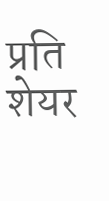प्रति शेयर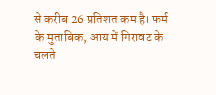से करीब 26 प्रतिशत कम है। फर्म के मुताबिक, आय में गिरावट के चलते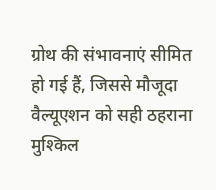ग्रोथ की संभावनाएं सीमित हो गई हैं, जिससे मौजूदा वैल्यूएशन को सही ठहराना मुश्किल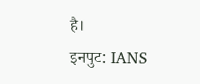है।
इनपुट: IANS